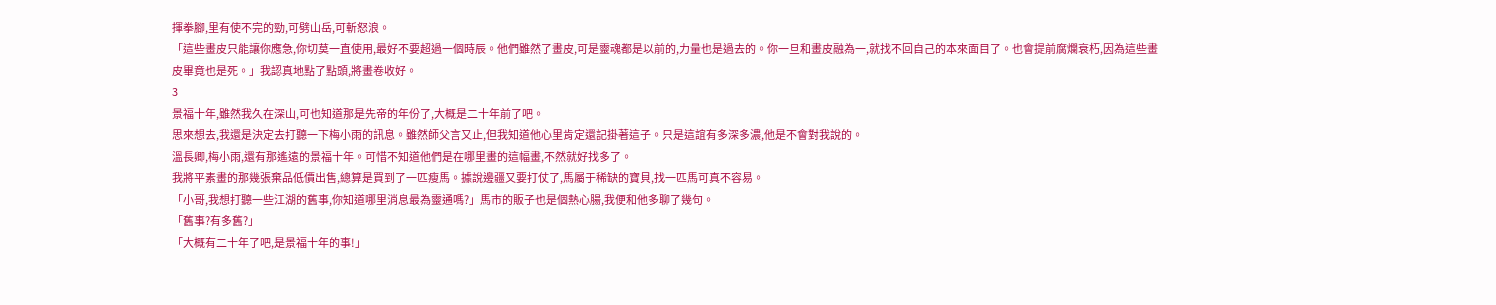揮拳腳,里有使不完的勁,可劈山岳,可斬怒浪。
「這些畫皮只能讓你應急,你切莫一直使用,最好不要超過一個時辰。他們雖然了畫皮,可是靈魂都是以前的,力量也是過去的。你一旦和畫皮融為一,就找不回自己的本來面目了。也會提前腐爛衰朽,因為這些畫皮畢竟也是死。」我認真地點了點頭,將畫卷收好。
3
景福十年,雖然我久在深山,可也知道那是先帝的年份了,大概是二十年前了吧。
思來想去,我還是決定去打聽一下梅小雨的訊息。雖然師父言又止,但我知道他心里肯定還記掛著這子。只是這誼有多深多濃,他是不會對我說的。
溫長卿,梅小雨,還有那遙遠的景福十年。可惜不知道他們是在哪里畫的這幅畫,不然就好找多了。
我將平素畫的那幾張棄品低價出售,總算是買到了一匹瘦馬。據說邊疆又要打仗了,馬屬于稀缺的寶貝,找一匹馬可真不容易。
「小哥,我想打聽一些江湖的舊事,你知道哪里消息最為靈通嗎?」馬市的販子也是個熱心腸,我便和他多聊了幾句。
「舊事?有多舊?」
「大概有二十年了吧,是景福十年的事!」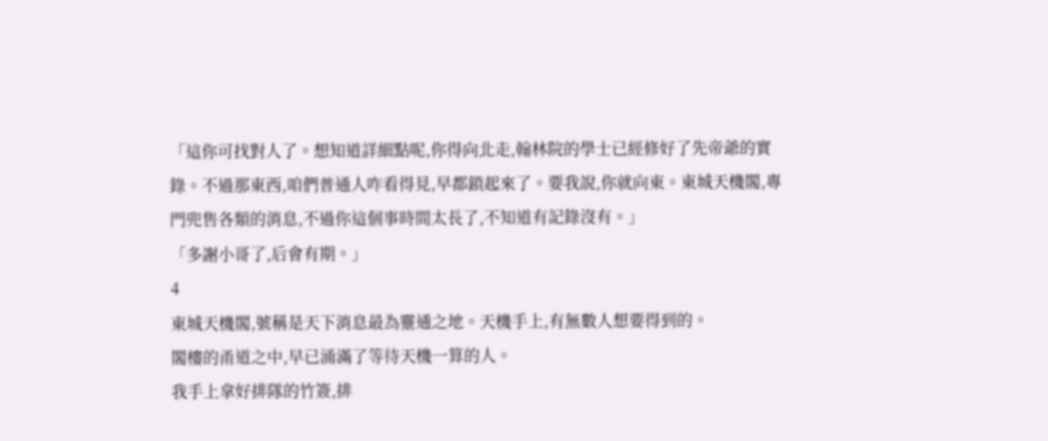「這你可找對人了。想知道詳細點呢,你得向北走,翰林院的學士已經修好了先帝爺的實錄。不過那東西,咱們普通人咋看得見,早都鎖起來了。要我說,你就向東。東城天機閣,專門兜售各類的消息,不過你這個事時間太長了,不知道有記錄沒有。」
「多謝小哥了,后會有期。」
4
東城天機閣,號稱是天下消息最為靈通之地。天機手上,有無數人想要得到的。
閣樓的甬道之中,早已涌滿了等待天機一算的人。
我手上拿好排隊的竹簽,排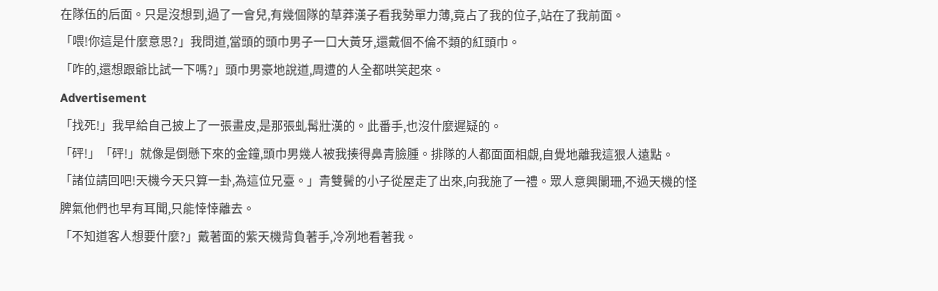在隊伍的后面。只是沒想到,過了一會兒,有幾個隊的草莽漢子看我勢單力薄,竟占了我的位子,站在了我前面。
「喂!你這是什麼意思?」我問道,當頭的頭巾男子一口大黃牙,還戴個不倫不類的紅頭巾。
「咋的,還想跟爺比試一下嗎?」頭巾男豪地說道,周遭的人全都哄笑起來。
Advertisement
「找死!」我早給自己披上了一張畫皮,是那張虬髯壯漢的。此番手,也沒什麼遲疑的。
「砰!」「砰!」就像是倒懸下來的金鐘,頭巾男幾人被我揍得鼻青臉腫。排隊的人都面面相覷,自覺地離我這狠人遠點。
「諸位請回吧!天機今天只算一卦,為這位兄臺。」青雙鬢的小子從屋走了出來,向我施了一禮。眾人意興闌珊,不過天機的怪脾氣他們也早有耳聞,只能悻悻離去。
「不知道客人想要什麼?」戴著面的紫天機背負著手,冷冽地看著我。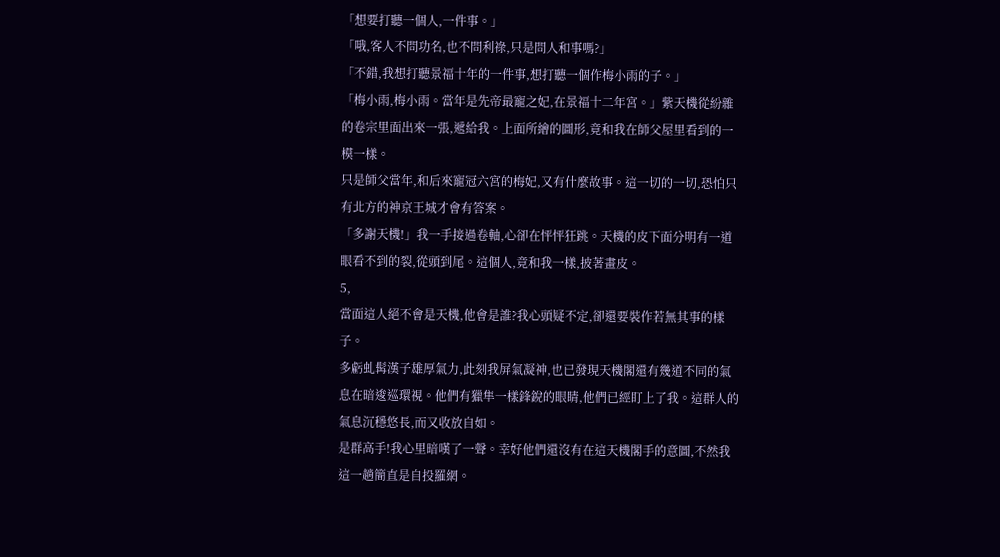「想要打聽一個人,一件事。」
「哦,客人不問功名,也不問利祿,只是問人和事嗎?」
「不錯,我想打聽景福十年的一件事,想打聽一個作梅小雨的子。」
「梅小雨,梅小雨。當年是先帝最寵之妃,在景福十二年宮。」紫天機從紛雜的卷宗里面出來一張,遞給我。上面所繪的圖形,竟和我在師父屋里看到的一模一樣。
只是師父當年,和后來寵冠六宮的梅妃,又有什麼故事。這一切的一切,恐怕只有北方的神京王城才會有答案。
「多謝天機!」我一手接過卷軸,心卻在怦怦狂跳。天機的皮下面分明有一道眼看不到的裂,從頭到尾。這個人,竟和我一樣,披著畫皮。
5,
當面這人絕不會是天機,他會是誰?我心頭疑不定,卻還要裝作若無其事的樣子。
多虧虬髯漢子雄厚氣力,此刻我屏氣凝神,也已發現天機閣還有幾道不同的氣息在暗逡巡環視。他們有獵隼一樣鋒銳的眼睛,他們已經盯上了我。這群人的氣息沉穩悠長,而又收放自如。
是群高手!我心里暗嘆了一聲。幸好他們還沒有在這天機閣手的意圖,不然我這一趟簡直是自投羅網。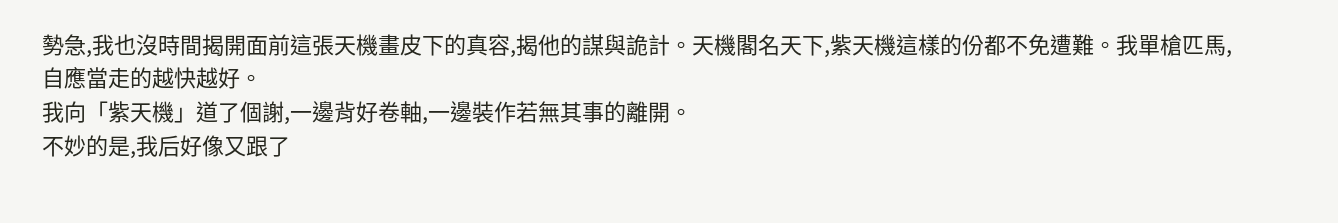勢急,我也沒時間揭開面前這張天機畫皮下的真容,揭他的謀與詭計。天機閣名天下,紫天機這樣的份都不免遭難。我單槍匹馬,自應當走的越快越好。
我向「紫天機」道了個謝,一邊背好卷軸,一邊裝作若無其事的離開。
不妙的是,我后好像又跟了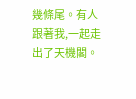幾條尾。有人跟著我,一起走出了天機閣。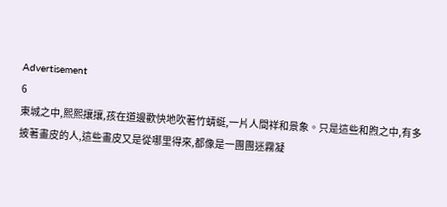Advertisement
6
東城之中,熙熙攘攘,孩在道邊歡快地吹著竹蜻蜓,一片人間祥和景象。只是這些和煦之中,有多披著畫皮的人,這些畫皮又是從哪里得來,都像是一團團迷霧凝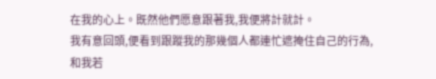在我的心上。既然他們愿意跟著我,我便將計就計。
我有意回頭,便看到跟蹤我的那幾個人都連忙遮掩住自己的行為,和我若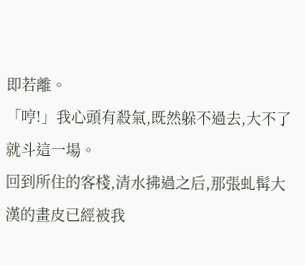即若離。
「哼!」我心頭有殺氣,既然躲不過去,大不了就斗這一場。
回到所住的客棧,清水拂過之后,那張虬髯大漢的畫皮已經被我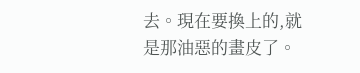去。現在要換上的,就是那油惡的畫皮了。